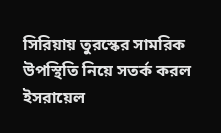সিরিয়ায় তুরস্কের সামরিক উপস্থিতি নিয়ে সতর্ক করল ইসরায়েল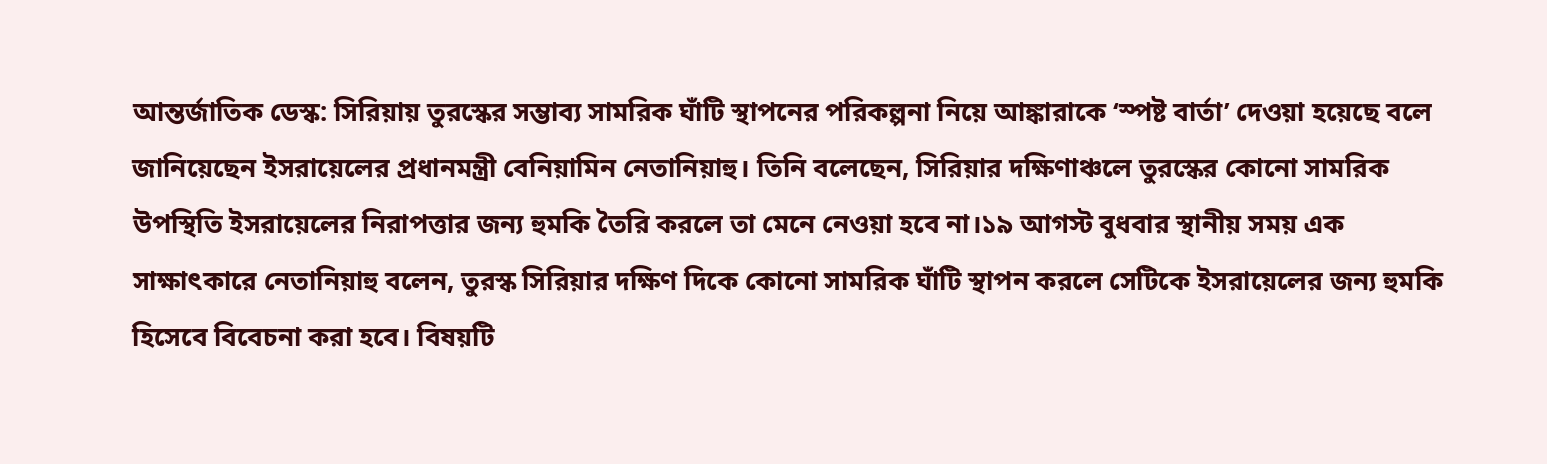আন্তর্জাতিক ডেস্ক: সিরিয়ায় তুরস্কের সম্ভাব্য সামরিক ঘাঁটি স্থাপনের পরিকল্পনা নিয়ে আঙ্কারাকে ‘স্পষ্ট বার্তা’ দেওয়া হয়েছে বলে জানিয়েছেন ইসরায়েলের প্রধানমন্ত্রী বেনিয়ামিন নেতানিয়াহু। তিনি বলেছেন, সিরিয়ার দক্ষিণাঞ্চলে তুরস্কের কোনো সামরিক উপস্থিতি ইসরায়েলের নিরাপত্তার জন্য হুমকি তৈরি করলে তা মেনে নেওয়া হবে না।১৯ আগস্ট বুধবার স্থানীয় সময় এক সাক্ষাৎকারে নেতানিয়াহু বলেন, তুরস্ক সিরিয়ার দক্ষিণ দিকে কোনো সামরিক ঘাঁটি স্থাপন করলে সেটিকে ইসরায়েলের জন্য হুমকি হিসেবে বিবেচনা করা হবে। বিষয়টি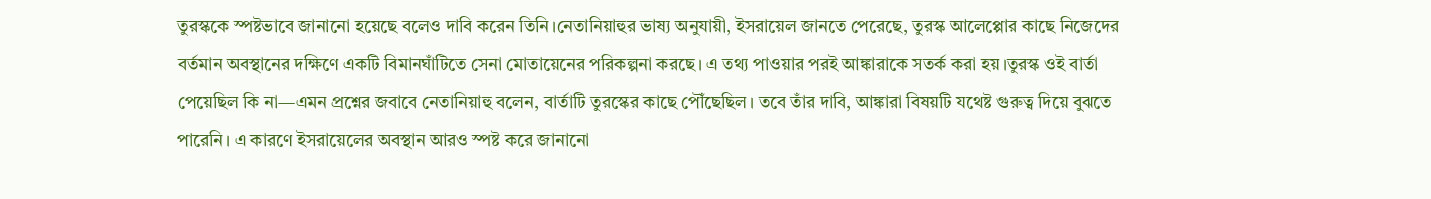তুরস্ককে স্পষ্টভাবে জানানো হয়েছে বলেও দাবি করেন তিনি।নেতানিয়াহুর ভাষ্য অনুযায়ী, ইসরায়েল জানতে পেরেছে, তুরস্ক আলেপ্পোর কাছে নিজেদের বর্তমান অবস্থানের দক্ষিণে একটি বিমানঘাঁটিতে সেনা মোতায়েনের পরিকল্পনা করছে। এ তথ্য পাওয়ার পরই আঙ্কারাকে সতর্ক করা হয়।তুরস্ক ওই বার্তা পেয়েছিল কি না—এমন প্রশ্নের জবাবে নেতানিয়াহু বলেন, বার্তাটি তুরস্কের কাছে পৌঁছেছিল। তবে তাঁর দাবি, আঙ্কারা বিষয়টি যথেষ্ট গুরুত্ব দিয়ে বুঝতে পারেনি। এ কারণে ইসরায়েলের অবস্থান আরও স্পষ্ট করে জানানো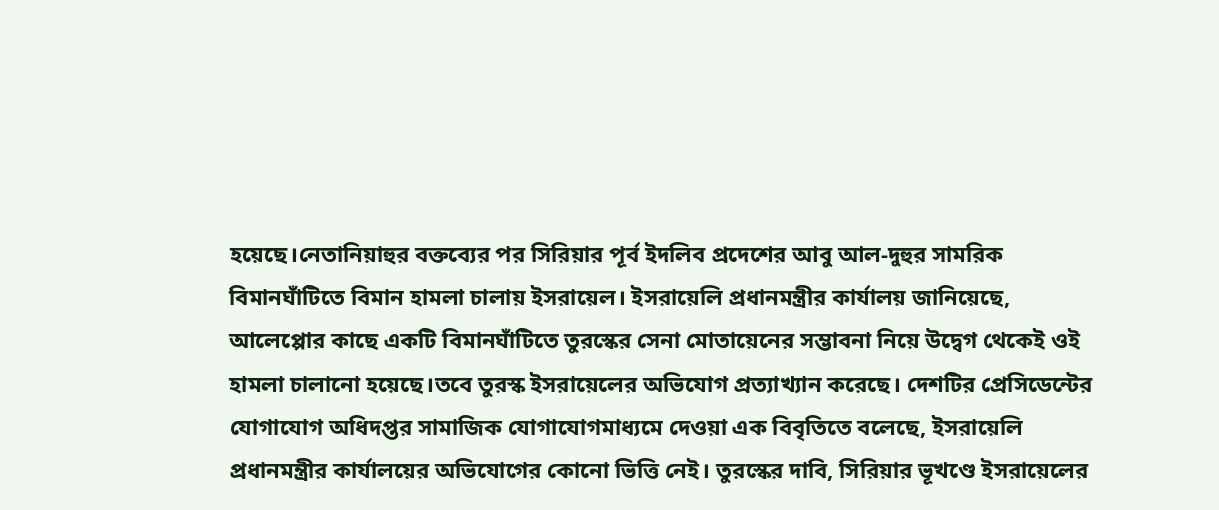হয়েছে।নেতানিয়াহুর বক্তব্যের পর সিরিয়ার পূর্ব ইদলিব প্রদেশের আবু আল-দুহুর সামরিক বিমানঘাঁটিতে বিমান হামলা চালায় ইসরায়েল। ইসরায়েলি প্রধানমন্ত্রীর কার্যালয় জানিয়েছে, আলেপ্পোর কাছে একটি বিমানঘাঁটিতে তুরস্কের সেনা মোতায়েনের সম্ভাবনা নিয়ে উদ্বেগ থেকেই ওই হামলা চালানো হয়েছে।তবে তুরস্ক ইসরায়েলের অভিযোগ প্রত্যাখ্যান করেছে। দেশটির প্রেসিডেন্টের যোগাযোগ অধিদপ্তর সামাজিক যোগাযোগমাধ্যমে দেওয়া এক বিবৃতিতে বলেছে, ইসরায়েলি প্রধানমন্ত্রীর কার্যালয়ের অভিযোগের কোনো ভিত্তি নেই। তুরস্কের দাবি, সিরিয়ার ভূখণ্ডে ইসরায়েলের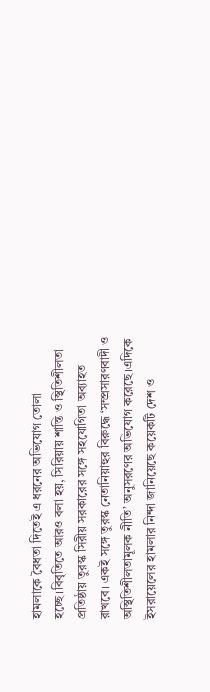হামলাকে বৈধতা দিতেই এ ধরনের অভিযোগ তোলা হচ্ছে।বিবৃতিতে আরও বলা হয়, সিরিয়ায় শান্তি ও স্থিতিশীলতা প্রতিষ্ঠায় তুরস্ক সিরীয় সরকারের সঙ্গে সহযোগিতা অব্যাহত রাখবে। একই সঙ্গে তুরস্ক নেতানিয়াহুর বিরুদ্ধে ‘সম্প্রসারণবাদী ও অস্থিতিশীলতামূলক নীতি’ অনুসরণের অভিযোগ করেছে।এদিকে ইসরায়েলের হামলার নিন্দা জানিয়েছে কয়েকটি দেশ ও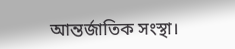আন্তর্জাতিক সংস্থা।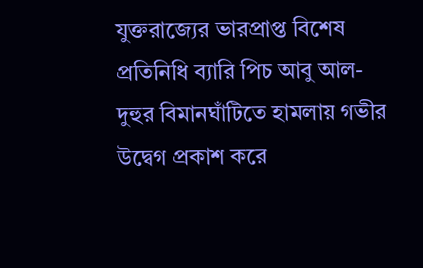যুক্তরাজ্যের ভারপ্রাপ্ত বিশেষ প্রতিনিধি ব্যারি পিচ আবু আল-দুহুর বিমানঘাঁটিতে হামলায় গভীর উদ্বেগ প্রকাশ করে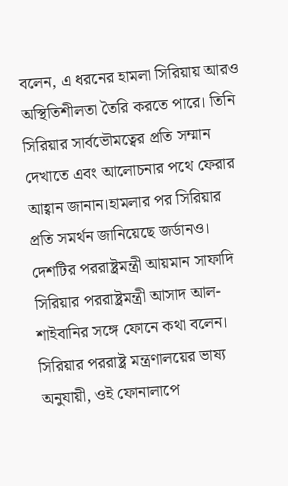বলেন, এ ধরনের হামলা সিরিয়ায় আরও অস্থিতিশীলতা তৈরি করতে পারে। তিনি সিরিয়ার সার্বভৌমত্বের প্রতি সম্মান দেখাতে এবং আলোচনার পথে ফেরার আহ্বান জানান।হামলার পর সিরিয়ার প্রতি সমর্থন জানিয়েছে জর্ডানও। দেশটির পররাষ্ট্রমন্ত্রী আয়মান সাফাদি সিরিয়ার পররাষ্ট্রমন্ত্রী আসাদ আল-শাইবানির সঙ্গে ফোনে কথা বলেন। সিরিয়ার পররাষ্ট্র মন্ত্রণালয়ের ভাষ্য অনুযায়ী, ওই ফোনালাপে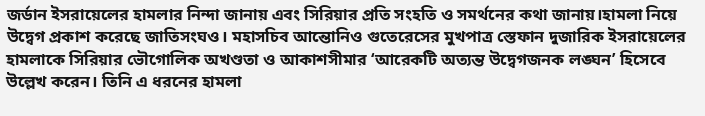জর্ডান ইসরায়েলের হামলার নিন্দা জানায় এবং সিরিয়ার প্রতি সংহতি ও সমর্থনের কথা জানায়।হামলা নিয়ে উদ্বেগ প্রকাশ করেছে জাতিসংঘও। মহাসচিব আন্তোনিও গুতেরেসের মুখপাত্র স্তেফান দুজারিক ইসরায়েলের হামলাকে সিরিয়ার ভৌগোলিক অখণ্ডতা ও আকাশসীমার ‘আরেকটি অত্যন্ত উদ্বেগজনক লঙ্ঘন’ হিসেবে উল্লেখ করেন। তিনি এ ধরনের হামলা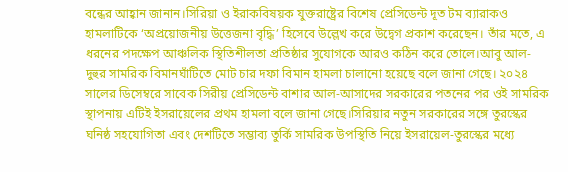বন্ধের আহ্বান জানান।সিরিয়া ও ইরাকবিষয়ক যুক্তরাষ্ট্রের বিশেষ প্রেসিডেন্ট দূত টম ব্যারাকও হামলাটিকে ‘অপ্রয়োজনীয় উত্তেজনা বৃদ্ধি’ হিসেবে উল্লেখ করে উদ্বেগ প্রকাশ করেছেন। তাঁর মতে, এ ধরনের পদক্ষেপ আঞ্চলিক স্থিতিশীলতা প্রতিষ্ঠার সুযোগকে আরও কঠিন করে তোলে।আবু আল-দুহুর সামরিক বিমানঘাঁটিতে মোট চার দফা বিমান হামলা চালানো হয়েছে বলে জানা গেছে। ২০২৪ সালের ডিসেম্বরে সাবেক সিরীয় প্রেসিডেন্ট বাশার আল-আসাদের সরকারের পতনের পর ওই সামরিক স্থাপনায় এটিই ইসরায়েলের প্রথম হামলা বলে জানা গেছে।সিরিয়ার নতুন সরকারের সঙ্গে তুরস্কের ঘনিষ্ঠ সহযোগিতা এবং দেশটিতে সম্ভাব্য তুর্কি সামরিক উপস্থিতি নিয়ে ইসরায়েল-তুরস্কের মধ্যে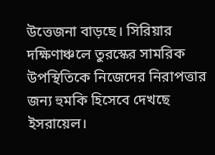উত্তেজনা বাড়ছে। সিরিয়ার দক্ষিণাঞ্চলে তুরস্কের সামরিক উপস্থিতিকে নিজেদের নিরাপত্তার জন্য হুমকি হিসেবে দেখছে ইসরায়েল।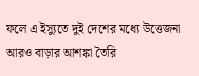ফলে এ ইস্যুতে দুই দেশের মধ্যে উত্তেজনা আরও বাড়ার আশঙ্কা তৈরি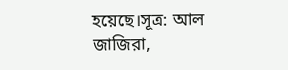হয়েছে।সূত্র: আল জাজিরা,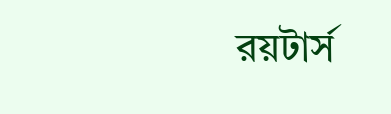রয়টার্স